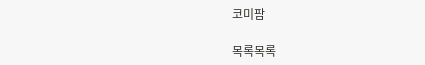코미팜

목록목록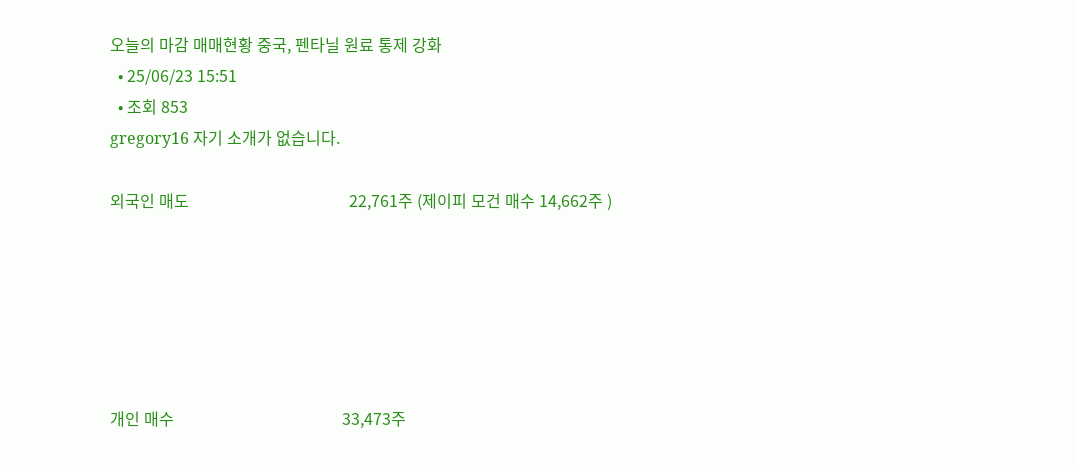오늘의 마감 매매현황 중국, 펜타닐 원료 통제 강화
  • 25/06/23 15:51
  • 조회 853
gregory16 자기 소개가 없습니다.

외국인 매도                                        22,761주 (제이피 모건 매수 14,662주 )






개인 매수                                          33,473주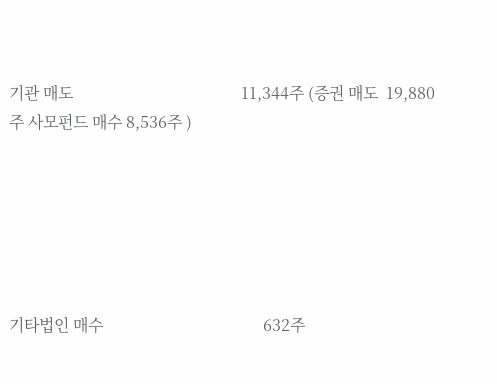기관 매도                                          11,344주 (증권 매도  19,880주 사모펀드 매수 8,536주 )






기타법인 매수                                        632주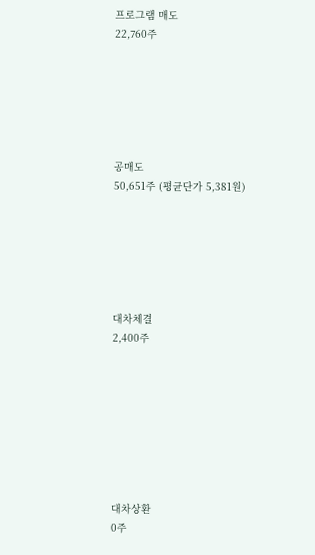프로그램 매도                                      22,760주






공매도                                              50,651주 (평균단가 5,381원)






대차체결                                             2,400주








대차상환                                                  0주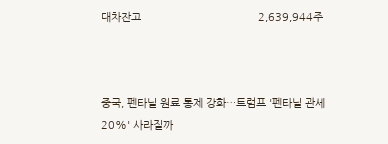대차잔고                                       2,639,944주



중국, 펜타닐 원료 통제 강화…트럼프 '펜타닐 관세 20%' 사라질까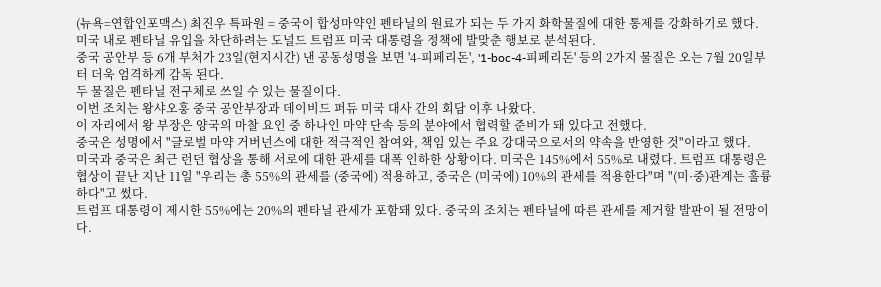(뉴욕=연합인포맥스) 최진우 특파원 = 중국이 합성마약인 펜타닐의 원료가 되는 두 가지 화학물질에 대한 통제를 강화하기로 했다.
미국 내로 펜타닐 유입을 차단하려는 도널드 트럼프 미국 대통령을 정책에 발맞춘 행보로 분석된다.
중국 공안부 등 6개 부처가 23일(현지시간) 낸 공동성명을 보면 '4-피페리돈', '1-boc-4-피페리돈' 등의 2가지 물질은 오는 7월 20일부터 더욱 엄격하게 감독 된다.
두 물질은 펜타닐 전구체로 쓰일 수 있는 물질이다.
이번 조치는 왕샤오훙 중국 공안부장과 데이비드 퍼듀 미국 대사 간의 회담 이후 나왔다.
이 자리에서 왕 부장은 양국의 마찰 요인 중 하나인 마약 단속 등의 분야에서 협력할 준비가 돼 있다고 전했다.
중국은 성명에서 "글로벌 마약 거버넌스에 대한 적극적인 참여와, 책임 있는 주요 강대국으로서의 약속을 반영한 것"이라고 했다.
미국과 중국은 최근 런던 협상을 통해 서로에 대한 관세를 대폭 인하한 상황이다. 미국은 145%에서 55%로 내렸다. 트럼프 대통령은 협상이 끝난 지난 11일 "우리는 총 55%의 관세를 (중국에) 적용하고, 중국은 (미국에) 10%의 관세를 적용한다"며 "(미·중)관계는 훌륭하다"고 썼다.
트럼프 대통령이 제시한 55%에는 20%의 펜타닐 관세가 포함돼 있다. 중국의 조치는 펜타닐에 따른 관세를 제거할 발판이 될 전망이다.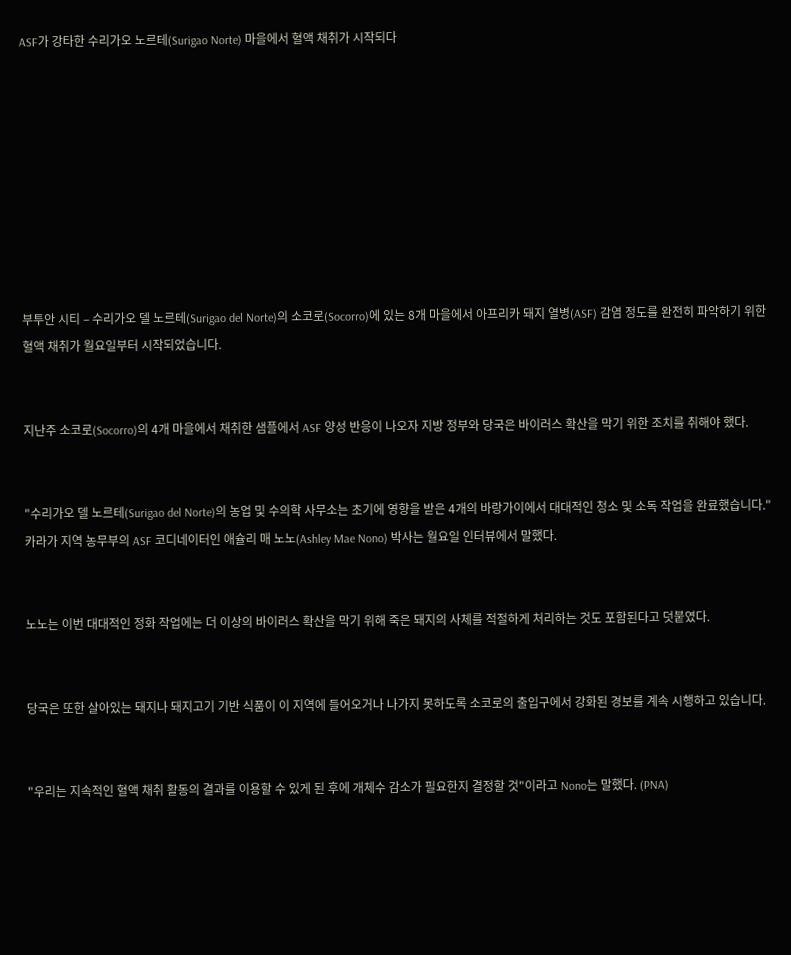ASF가 강타한 수리가오 노르테(Surigao Norte) 마을에서 혈액 채취가 시작되다









부투안 시티 – 수리가오 델 노르테(Surigao del Norte)의 소코로(Socorro)에 있는 8개 마을에서 아프리카 돼지 열병(ASF) 감염 정도를 완전히 파악하기 위한 혈액 채취가 월요일부터 시작되었습니다.


지난주 소코로(Socorro)의 4개 마을에서 채취한 샘플에서 ASF 양성 반응이 나오자 지방 정부와 당국은 바이러스 확산을 막기 위한 조치를 취해야 했다.


"수리가오 델 노르테(Surigao del Norte)의 농업 및 수의학 사무소는 초기에 영향을 받은 4개의 바랑가이에서 대대적인 청소 및 소독 작업을 완료했습니다." 카라가 지역 농무부의 ASF 코디네이터인 애슐리 매 노노(Ashley Mae Nono) 박사는 월요일 인터뷰에서 말했다.


노노는 이번 대대적인 정화 작업에는 더 이상의 바이러스 확산을 막기 위해 죽은 돼지의 사체를 적절하게 처리하는 것도 포함된다고 덧붙였다.


당국은 또한 살아있는 돼지나 돼지고기 기반 식품이 이 지역에 들어오거나 나가지 못하도록 소코로의 출입구에서 강화된 경보를 계속 시행하고 있습니다.


"우리는 지속적인 혈액 채취 활동의 결과를 이용할 수 있게 된 후에 개체수 감소가 필요한지 결정할 것"이라고 Nono는 말했다. (PNA)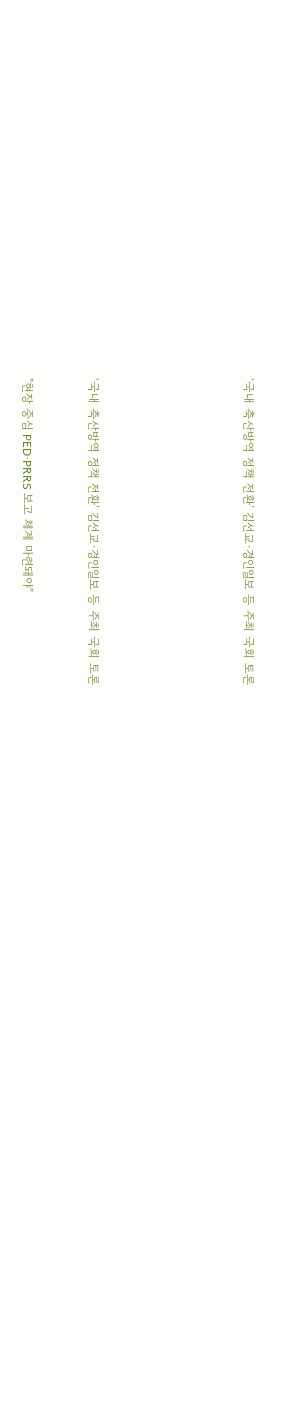‘국내 축산방역 정책 전환’ 김선교·경인일보 등 주최 국회 토론






‘국내 축산방역 정책 전환’ 김선교·경인일보 등 주최 국회 토론


"현장 중심 PED·PRRS 보고 체계 마련돼야"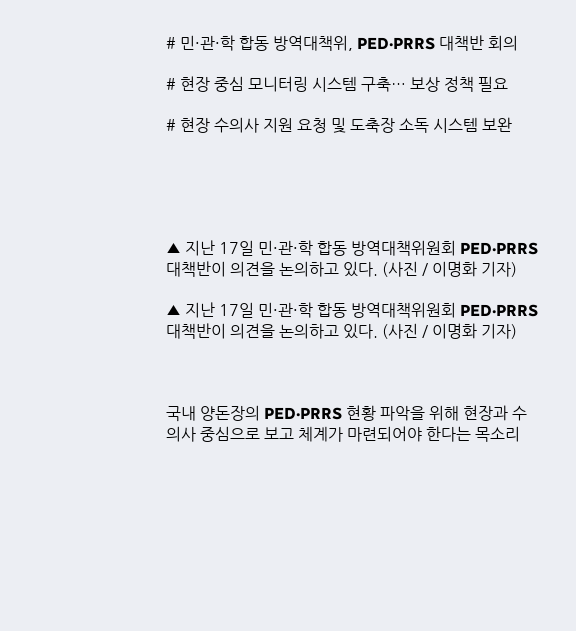# 민·관·학 합동 방역대책위, PED·PRRS 대책반 회의

# 현장 중심 모니터링 시스템 구축… 보상 정책 필요

# 현장 수의사 지원 요청 및 도축장 소독 시스템 보완





▲ 지난 17일 민·관·학 합동 방역대책위원회 PED·PRRS 대책반이 의견을 논의하고 있다. (사진 / 이명화 기자)

▲ 지난 17일 민·관·학 합동 방역대책위원회 PED·PRRS 대책반이 의견을 논의하고 있다. (사진 / 이명화 기자)



국내 양돈장의 PED·PRRS 현황 파악을 위해 현장과 수의사 중심으로 보고 체계가 마련되어야 한다는 목소리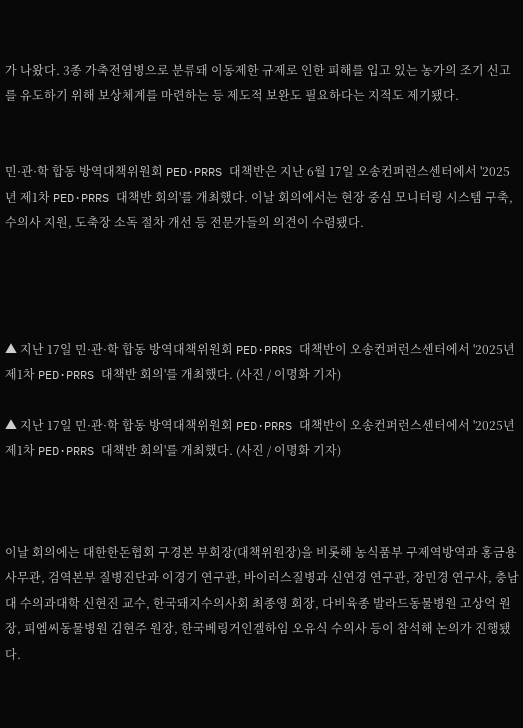가 나왔다. 3종 가축전염병으로 분류돼 이동제한 규제로 인한 피해를 입고 있는 농가의 조기 신고를 유도하기 위해 보상체계를 마련하는 등 제도적 보완도 필요하다는 지적도 제기됐다.


민·관·학 합동 방역대책위원회 PED·PRRS 대책반은 지난 6월 17일 오송컨퍼런스센터에서 '2025년 제1차 PED·PRRS 대책반 회의'를 개최했다. 이날 회의에서는 현장 중심 모니터링 시스템 구축, 수의사 지원, 도축장 소독 절차 개선 등 전문가들의 의견이 수렴됐다.




▲ 지난 17일 민·관·학 합동 방역대책위원회 PED·PRRS 대책반이 오송컨퍼런스센터에서 '2025년 제1차 PED·PRRS 대책반 회의'를 개최했다. (사진 / 이명화 기자)

▲ 지난 17일 민·관·학 합동 방역대책위원회 PED·PRRS 대책반이 오송컨퍼런스센터에서 '2025년 제1차 PED·PRRS 대책반 회의'를 개최했다. (사진 / 이명화 기자)



이날 회의에는 대한한돈협회 구경본 부회장(대책위원장)을 비롯해 농식품부 구제역방역과 홍금용 사무관, 검역본부 질병진단과 이경기 연구관, 바이러스질병과 신연경 연구관, 장민경 연구사, 충남대 수의과대학 신현진 교수, 한국돼지수의사회 최종영 회장, 다비육종 발라드동물병원 고상억 원장, 피엠씨동물병원 김현주 원장, 한국베링거인겔하임 오유식 수의사 등이 참석해 논의가 진행됐다.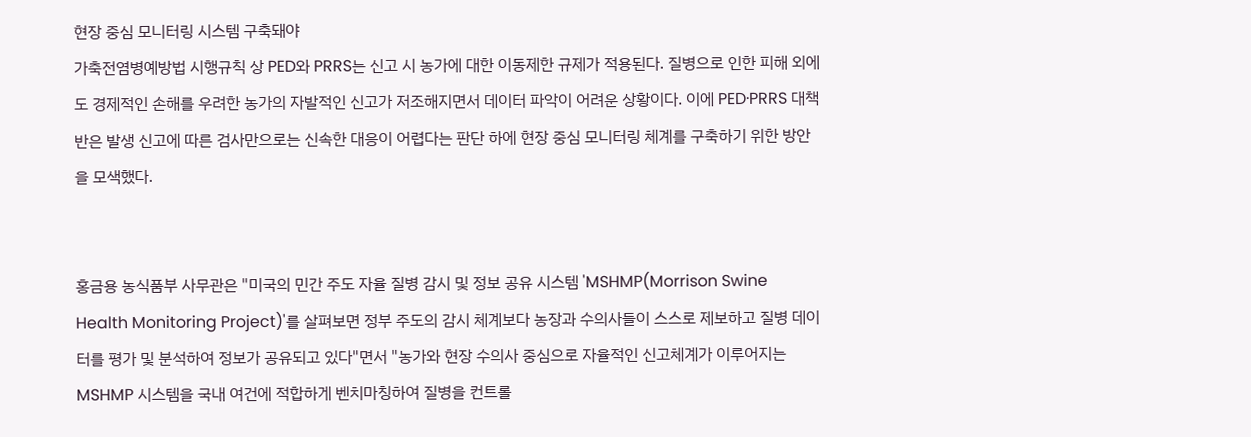현장 중심 모니터링 시스템 구축돼야
가축전염병예방법 시행규칙 상 PED와 PRRS는 신고 시 농가에 대한 이동제한 규제가 적용된다. 질병으로 인한 피해 외에도 경제적인 손해를 우려한 농가의 자발적인 신고가 저조해지면서 데이터 파악이 어려운 상황이다. 이에 PED·PRRS 대책반은 발생 신고에 따른 검사만으로는 신속한 대응이 어렵다는 판단 하에 현장 중심 모니터링 체계를 구축하기 위한 방안을 모색했다.


홍금용 농식품부 사무관은 "미국의 민간 주도 자율 질병 감시 및 정보 공유 시스템 'MSHMP(Morrison Swine Health Monitoring Project)'를 살펴보면 정부 주도의 감시 체계보다 농장과 수의사들이 스스로 제보하고 질병 데이터를 평가 및 분석하여 정보가 공유되고 있다"면서 "농가와 현장 수의사 중심으로 자율적인 신고체계가 이루어지는 MSHMP 시스템을 국내 여건에 적합하게 벤치마칭하여 질병을 컨트롤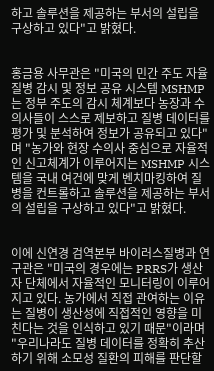하고 솔루션을 제공하는 부서의 설립을 구상하고 있다"고 밝혔다.


홍금용 사무관은 "미국의 민간 주도 자율 질병 감시 및 정보 공유 시스템 MSHMP는 정부 주도의 감시 체계보다 농장과 수의사들이 스스로 제보하고 질병 데이터를 평가 및 분석하여 정보가 공유되고 있다"며 "농가와 현장 수의사 중심으로 자율적인 신고체계가 이루어지는 MSHMP 시스템을 국내 여건에 맞게 벤치마킹하여 질병을 컨트롤하고 솔루션을 제공하는 부서의 설립을 구상하고 있다"고 밝혔다.


이에 신연경 검역본부 바이러스질병과 연구관은 "미국의 경우에는 PRRS가 생산자 단체에서 자율적인 모니터링이 이루어지고 있다. 농가에서 직접 관여하는 이유는 질병이 생산성에 직접적인 영향을 미친다는 것을 인식하고 있기 때문"이라며 "우리나라도 질병 데이터를 정확히 추산하기 위해 소모성 질환의 피해를 판단할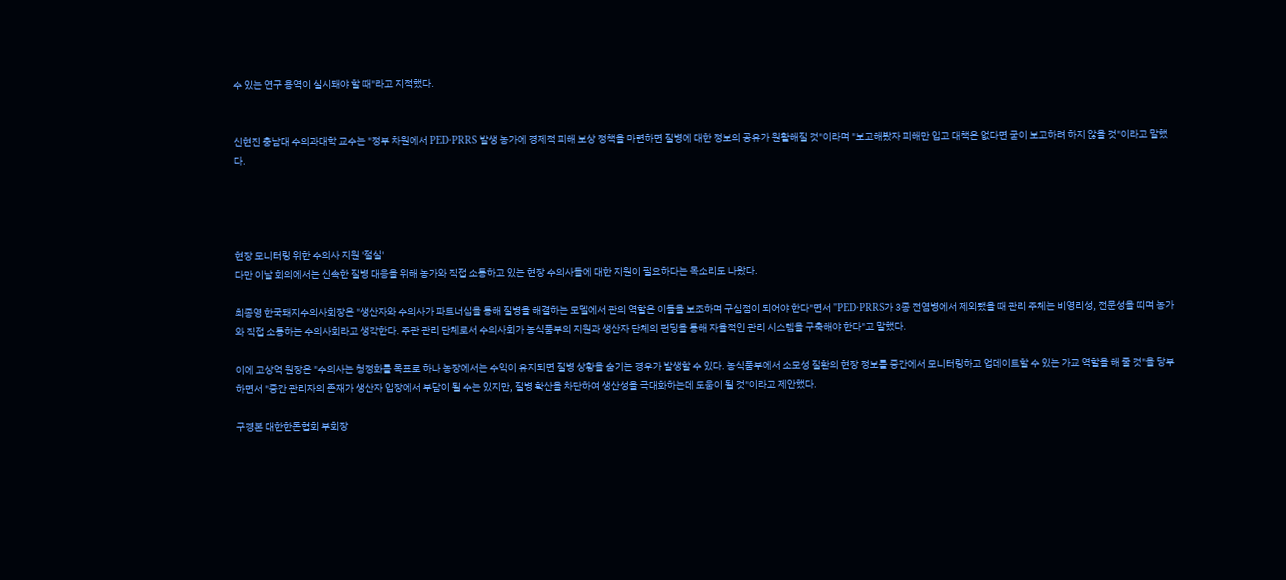수 있는 연구 용역이 실시돼야 할 때"라고 지적했다.


신현진 충남대 수의과대학 교수는 "정부 차원에서 PED·PRRS 발생 농가에 경제적 피해 보상 정책을 마련하면 질병에 대한 정보의 공유가 원활해질 것"이라며 "보고해봤자 피해만 입고 대책은 없다면 굳이 보고하려 하지 않을 것"이라고 말했다.




현장 모니터링 위한 수의사 지원 '절실'
다만 이날 회의에서는 신속한 질병 대응을 위해 농가와 직접 소통하고 있는 현장 수의사들에 대한 지원이 필요하다는 목소리도 나왔다.

최종영 한국돼지수의사회장은 "생산자와 수의사가 파트너십을 통해 질병을 해결하는 모델에서 관의 역할은 이들을 보조하며 구심점이 되어야 한다"면서 "PED·PRRS가 3종 전염병에서 제외됐을 때 관리 주체는 비영리성, 전문성을 띠며 농가와 직접 소통하는 수의사회라고 생각한다. 주관 관리 단체로서 수의사회가 농식품부의 지원과 생산자 단체의 펀딩을 통해 자율적인 관리 시스템을 구축해야 한다"고 말했다.

이에 고상억 원장은 "수의사는 청정화를 목표로 하나 농장에서는 수익이 유지되면 질병 상황을 숨기는 경우가 발생할 수 있다. 농식품부에서 소모성 질환의 현장 정보를 중간에서 모니터링하고 업데이트할 수 있는 가교 역할을 해 줄 것"을 당부하면서 "중간 관리자의 존재가 생산자 입장에서 부담이 될 수는 있지만, 질병 확산을 차단하여 생산성을 극대화하는데 도움이 될 것"이라고 제안했다.

구경본 대한한돈협회 부회장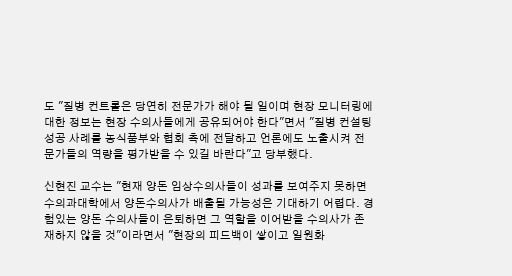도 "질병 컨트롤은 당연히 전문가가 해야 될 일이며 현장 모니터링에 대한 정보는 현장 수의사들에게 공유되어야 한다"면서 "질병 컨설팅 성공 사례를 농식품부와 협회 측에 전달하고 언론에도 노출시켜 전문가들의 역량을 평가받을 수 있길 바란다"고 당부했다.

신현진 교수는 "현재 양돈 임상수의사들이 성과를 보여주지 못하면 수의과대학에서 양돈수의사가 배출될 가능성은 기대하기 어렵다. 경험있는 양돈 수의사들이 은퇴하면 그 역할을 이어받을 수의사가 존재하지 않을 것"이라면서 "현장의 피드백이 쌓이고 일원화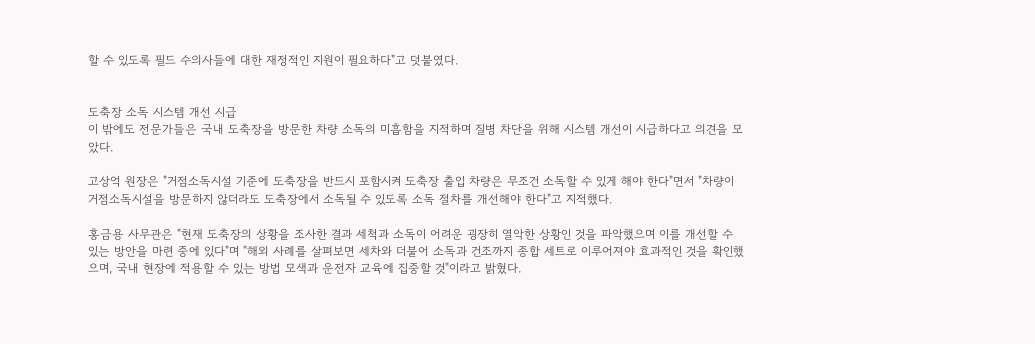할 수 있도록 필드 수의사들에 대한 재정적인 지원이 필요하다"고 덧붙였다.


도축장 소독 시스템 개선 시급
이 밖에도 전문가들은 국내 도축장을 방문한 차량 소독의 미흡함을 지적하며 질병 차단을 위해 시스템 개선이 시급하다고 의견을 모았다.

고상억 원장은 "거점소독시설 기준에 도축장을 반드시 포함시켜 도축장 출입 차량은 무조건 소독할 수 있게 해야 한다"면서 "차량이 거점소독시설을 방문하지 않더라도 도축장에서 소독될 수 있도록 소독 절차를 개선해야 한다"고 지적했다.

홍금용 사무관은 "현재 도축장의 상황을 조사한 결과 세척과 소독이 어려운 굉장히 열악한 상황인 것을 파악했으며 이를 개선할 수 있는 방안을 마련 중에 있다"며 "해외 사례를 살펴보면 세차와 더불어 소독과 건조까지 종합 세트로 이루어져야 효과적인 것을 확인했으며, 국내 현장에 적용할 수 있는 방법 모색과 운전자 교육에 집중할 것"이라고 밝혔다.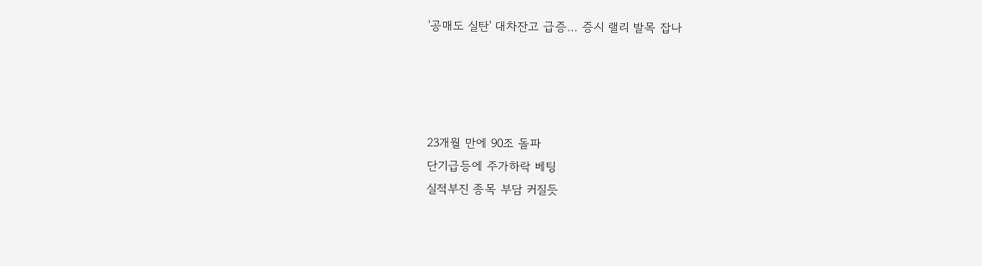'공매도 실탄' 대차잔고 급증… 증시 랠리 발목 잡나




23개월 만에 90조 돌파
단기급등에 주가하락 베팅
실적부진 종목 부담 커질듯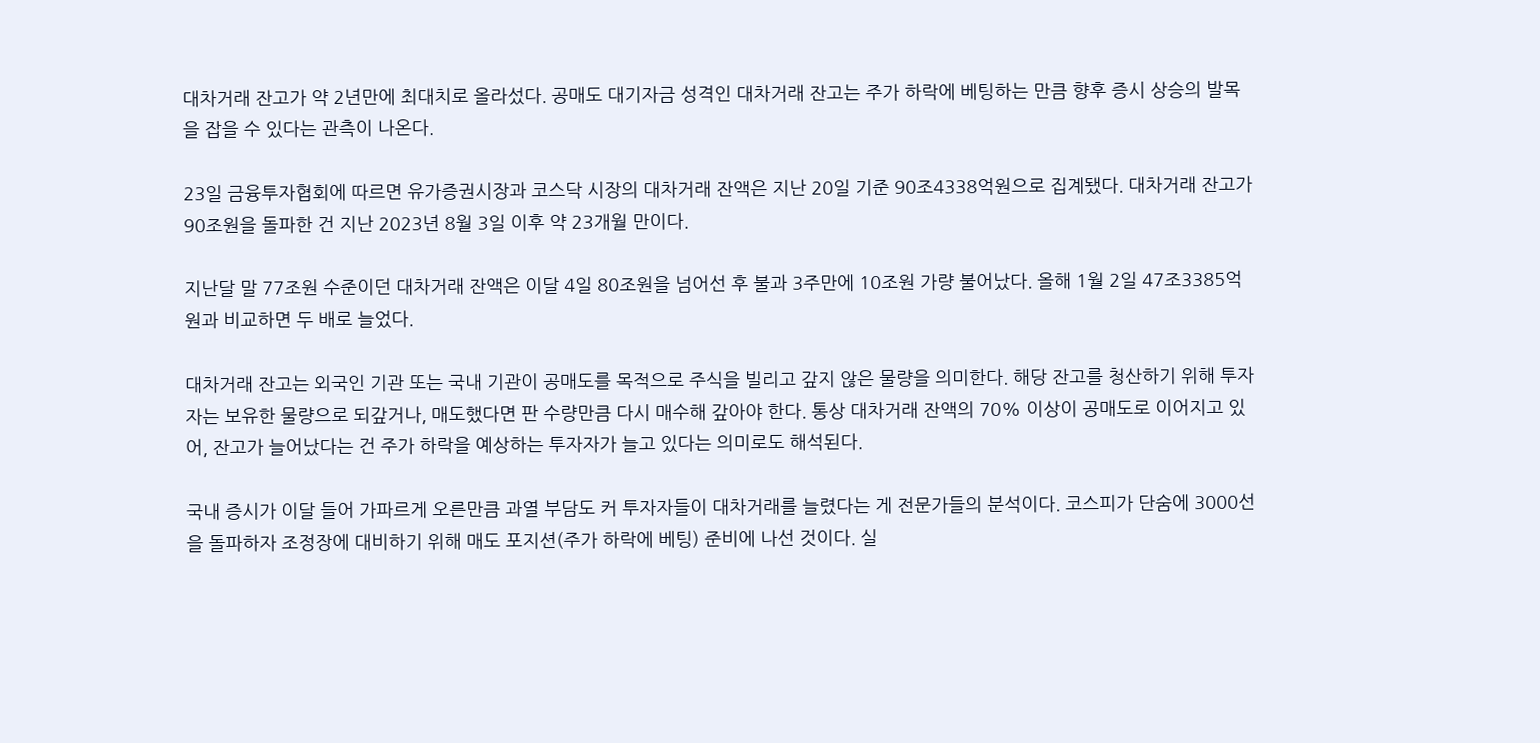대차거래 잔고가 약 2년만에 최대치로 올라섰다. 공매도 대기자금 성격인 대차거래 잔고는 주가 하락에 베팅하는 만큼 향후 증시 상승의 발목을 잡을 수 있다는 관측이 나온다.

23일 금융투자협회에 따르면 유가증권시장과 코스닥 시장의 대차거래 잔액은 지난 20일 기준 90조4338억원으로 집계됐다. 대차거래 잔고가 90조원을 돌파한 건 지난 2023년 8월 3일 이후 약 23개월 만이다.

지난달 말 77조원 수준이던 대차거래 잔액은 이달 4일 80조원을 넘어선 후 불과 3주만에 10조원 가량 불어났다. 올해 1월 2일 47조3385억원과 비교하면 두 배로 늘었다.

대차거래 잔고는 외국인 기관 또는 국내 기관이 공매도를 목적으로 주식을 빌리고 갚지 않은 물량을 의미한다. 해당 잔고를 청산하기 위해 투자자는 보유한 물량으로 되갚거나, 매도했다면 판 수량만큼 다시 매수해 갚아야 한다. 통상 대차거래 잔액의 70% 이상이 공매도로 이어지고 있어, 잔고가 늘어났다는 건 주가 하락을 예상하는 투자자가 늘고 있다는 의미로도 해석된다.

국내 증시가 이달 들어 가파르게 오른만큼 과열 부담도 커 투자자들이 대차거래를 늘렸다는 게 전문가들의 분석이다. 코스피가 단숨에 3000선을 돌파하자 조정장에 대비하기 위해 매도 포지션(주가 하락에 베팅) 준비에 나선 것이다. 실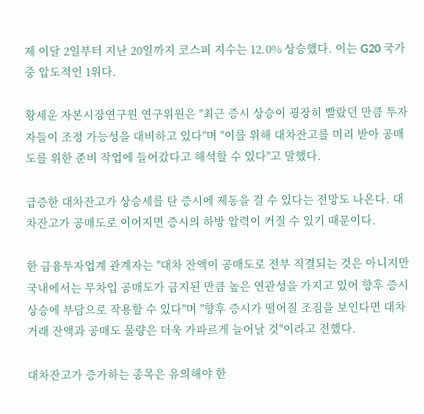제 이달 2일부터 지난 20일까지 코스피 지수는 12.0% 상승했다. 이는 G20 국가 중 압도적인 1위다.

황세운 자본시장연구원 연구위원은 "최근 증시 상승이 굉장히 빨랐던 만큼 투자자들이 조정 가능성을 대비하고 있다"며 "이를 위해 대차잔고를 미리 받아 공매도를 위한 준비 작업에 들어갔다고 해석할 수 있다"고 말했다.

급증한 대차잔고가 상승세를 탄 증시에 제동을 걸 수 있다는 전망도 나온다. 대차잔고가 공매도로 이어지면 증시의 하방 압력이 커질 수 있기 때문이다.

한 금융투자업계 관계자는 "대차 잔액이 공매도로 전부 직결되는 것은 아니지만 국내에서는 무차입 공매도가 금지된 만큼 높은 연관성을 가지고 있어 향후 증시 상승에 부담으로 작용할 수 있다"며 "향후 증시가 떨어질 조짐을 보인다면 대차거래 잔액과 공매도 물량은 더욱 가파르게 늘어날 것"이라고 전했다.

대차잔고가 증가하는 종목은 유의해야 한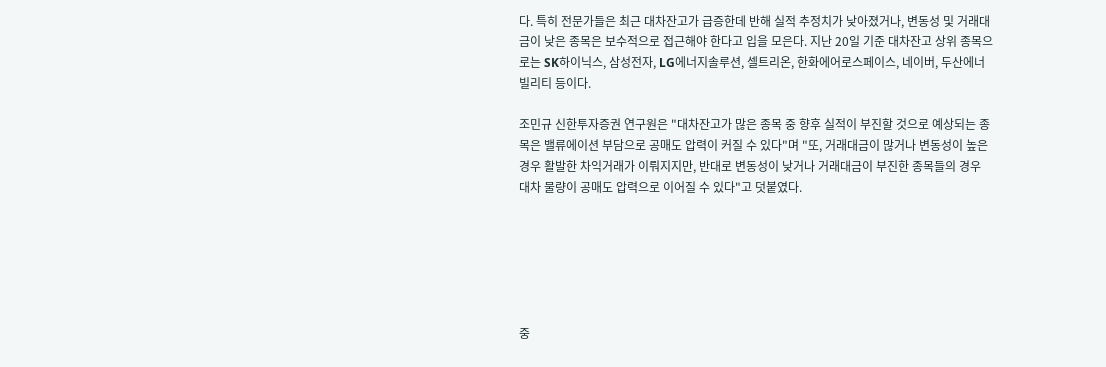다. 특히 전문가들은 최근 대차잔고가 급증한데 반해 실적 추정치가 낮아졌거나, 변동성 및 거래대금이 낮은 종목은 보수적으로 접근해야 한다고 입을 모은다. 지난 20일 기준 대차잔고 상위 종목으로는 SK하이닉스, 삼성전자, LG에너지솔루션, 셀트리온, 한화에어로스페이스, 네이버, 두산에너빌리티 등이다.

조민규 신한투자증권 연구원은 "대차잔고가 많은 종목 중 향후 실적이 부진할 것으로 예상되는 종목은 밸류에이션 부담으로 공매도 압력이 커질 수 있다"며 "또, 거래대금이 많거나 변동성이 높은 경우 활발한 차익거래가 이뤄지지만, 반대로 변동성이 낮거나 거래대금이 부진한 종목들의 경우 대차 물량이 공매도 압력으로 이어질 수 있다"고 덧붙였다.






중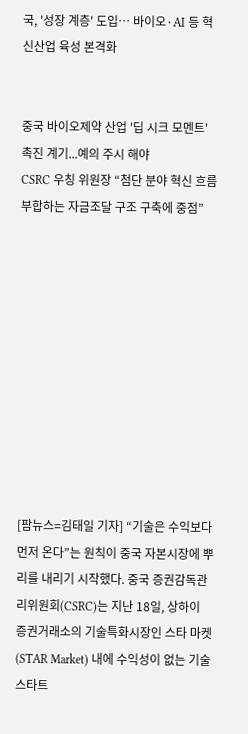국, '성장 계층' 도입… 바이오·AI 등 혁신산업 육성 본격화


중국 바이오제약 산업 '딥 시크 모멘트' 촉진 계기...예의 주시 해야
CSRC 우칭 위원장 “첨단 분야 혁신 흐름 부합하는 자금조달 구조 구축에 중점”











[팜뉴스=김태일 기자] “기술은 수익보다 먼저 온다”는 원칙이 중국 자본시장에 뿌리를 내리기 시작했다. 중국 증권감독관리위원회(CSRC)는 지난 18일, 상하이 증권거래소의 기술특화시장인 스타 마켓(STAR Market) 내에 수익성이 없는 기술 스타트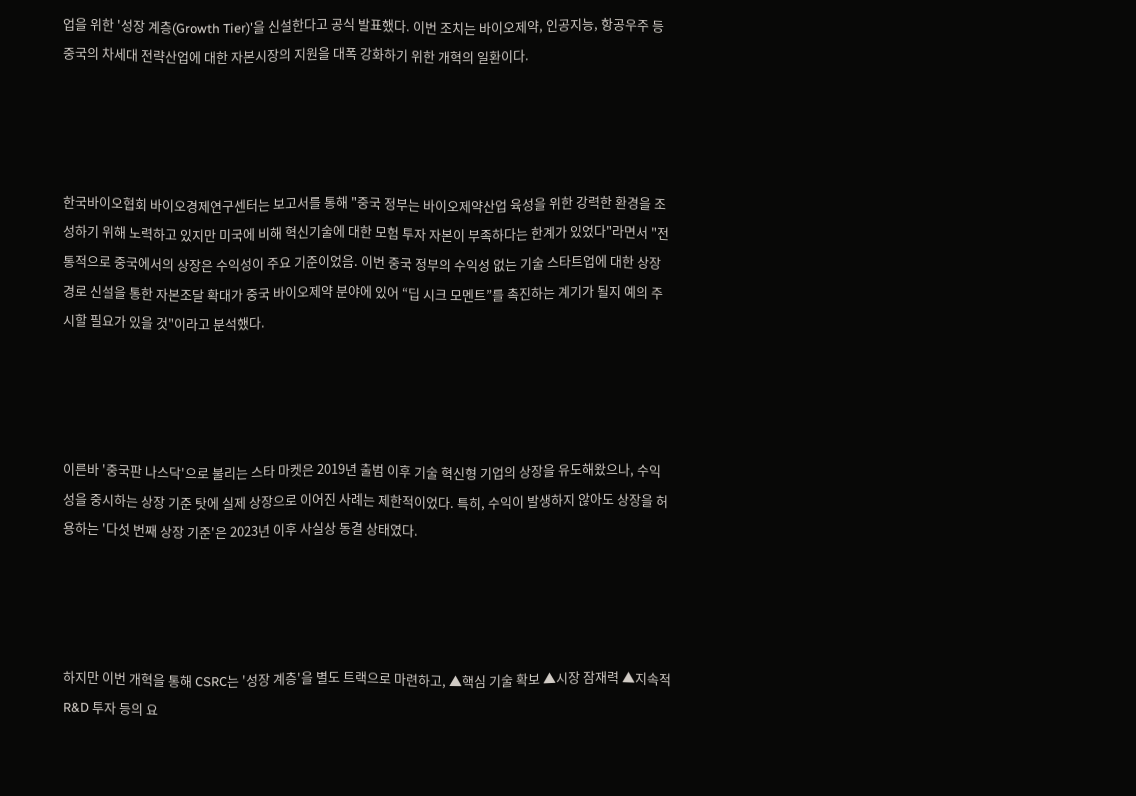업을 위한 '성장 계층(Growth Tier)'을 신설한다고 공식 발표했다. 이번 조치는 바이오제약, 인공지능, 항공우주 등 중국의 차세대 전략산업에 대한 자본시장의 지원을 대폭 강화하기 위한 개혁의 일환이다.




한국바이오협회 바이오경제연구센터는 보고서를 통해 "중국 정부는 바이오제약산업 육성을 위한 강력한 환경을 조성하기 위해 노력하고 있지만 미국에 비해 혁신기술에 대한 모험 투자 자본이 부족하다는 한계가 있었다"라면서 "전통적으로 중국에서의 상장은 수익성이 주요 기준이었음. 이번 중국 정부의 수익성 없는 기술 스타트업에 대한 상장 경로 신설을 통한 자본조달 확대가 중국 바이오제약 분야에 있어 “딥 시크 모멘트”를 촉진하는 계기가 될지 예의 주시할 필요가 있을 것"이라고 분석했다.




이른바 '중국판 나스닥'으로 불리는 스타 마켓은 2019년 출범 이후 기술 혁신형 기업의 상장을 유도해왔으나, 수익성을 중시하는 상장 기준 탓에 실제 상장으로 이어진 사례는 제한적이었다. 특히, 수익이 발생하지 않아도 상장을 허용하는 '다섯 번째 상장 기준'은 2023년 이후 사실상 동결 상태였다.




하지만 이번 개혁을 통해 CSRC는 '성장 계층'을 별도 트랙으로 마련하고, ▲핵심 기술 확보 ▲시장 잠재력 ▲지속적 R&D 투자 등의 요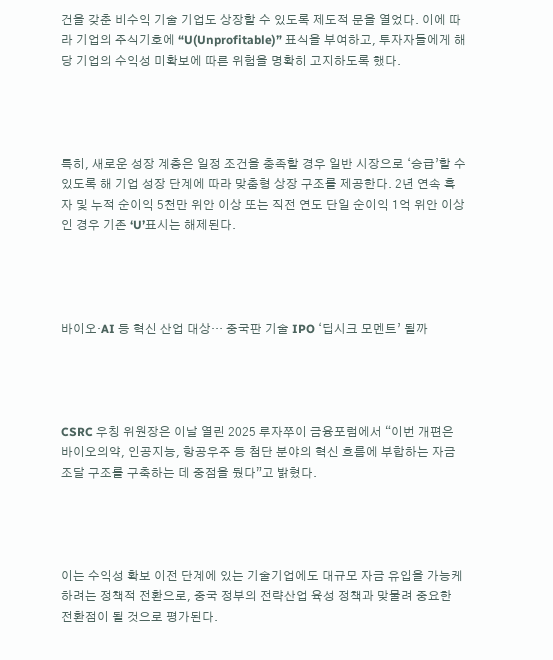건을 갖춘 비수익 기술 기업도 상장할 수 있도록 제도적 문을 열었다. 이에 따라 기업의 주식기호에 “U(Unprofitable)” 표식을 부여하고, 투자자들에게 해당 기업의 수익성 미확보에 따른 위험을 명확히 고지하도록 했다.




특히, 새로운 성장 계층은 일정 조건을 충족할 경우 일반 시장으로 ‘승급’할 수 있도록 해 기업 성장 단계에 따라 맞춤형 상장 구조를 제공한다. 2년 연속 흑자 및 누적 순이익 5천만 위안 이상 또는 직전 연도 단일 순이익 1억 위안 이상인 경우 기존 ‘U’표시는 해제된다.




바이오·AI 등 혁신 산업 대상… 중국판 기술 IPO ‘딥시크 모멘트’ 될까




CSRC 우칭 위원장은 이날 열린 2025 루자쭈이 금융포럼에서 “이번 개편은 바이오의약, 인공지능, 항공우주 등 첨단 분야의 혁신 흐름에 부합하는 자금조달 구조를 구축하는 데 중점을 뒀다”고 밝혔다.




이는 수익성 확보 이전 단계에 있는 기술기업에도 대규모 자금 유입을 가능케 하려는 정책적 전환으로, 중국 정부의 전략산업 육성 정책과 맞물려 중요한 전환점이 될 것으로 평가된다.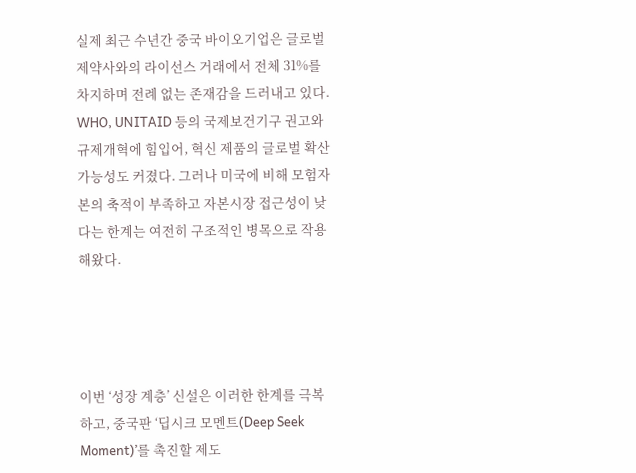실제 최근 수년간 중국 바이오기업은 글로벌 제약사와의 라이선스 거래에서 전체 31%를 차지하며 전례 없는 존재감을 드러내고 있다. WHO, UNITAID 등의 국제보건기구 권고와 규제개혁에 힘입어, 혁신 제품의 글로벌 확산 가능성도 커졌다. 그러나 미국에 비해 모험자본의 축적이 부족하고 자본시장 접근성이 낮다는 한계는 여전히 구조적인 병목으로 작용해왔다.




이번 ‘성장 계층’ 신설은 이러한 한계를 극복하고, 중국판 ‘딥시크 모멘트(Deep Seek Moment)’를 촉진할 제도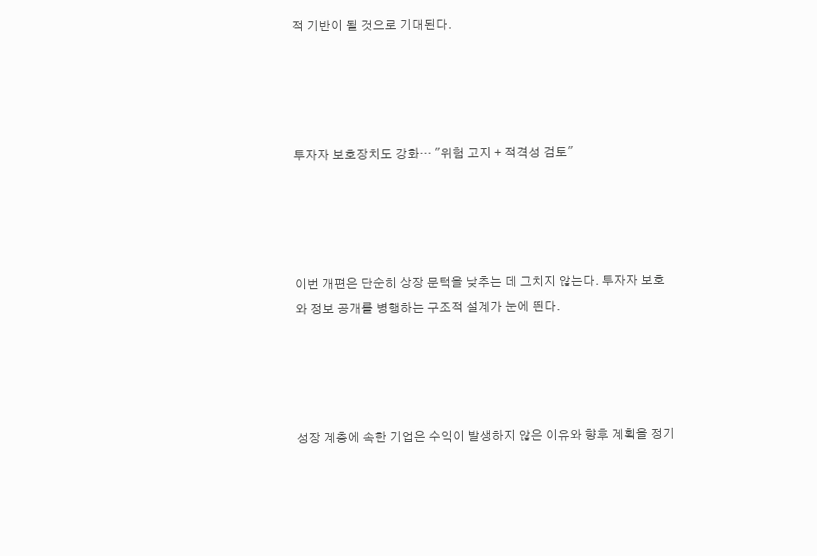적 기반이 될 것으로 기대된다.




투자자 보호장치도 강화… "위험 고지 + 적격성 검토"




이번 개편은 단순히 상장 문턱을 낮추는 데 그치지 않는다. 투자자 보호와 정보 공개를 병행하는 구조적 설계가 눈에 띈다.




성장 계층에 속한 기업은 수익이 발생하지 않은 이유와 향후 계획을 정기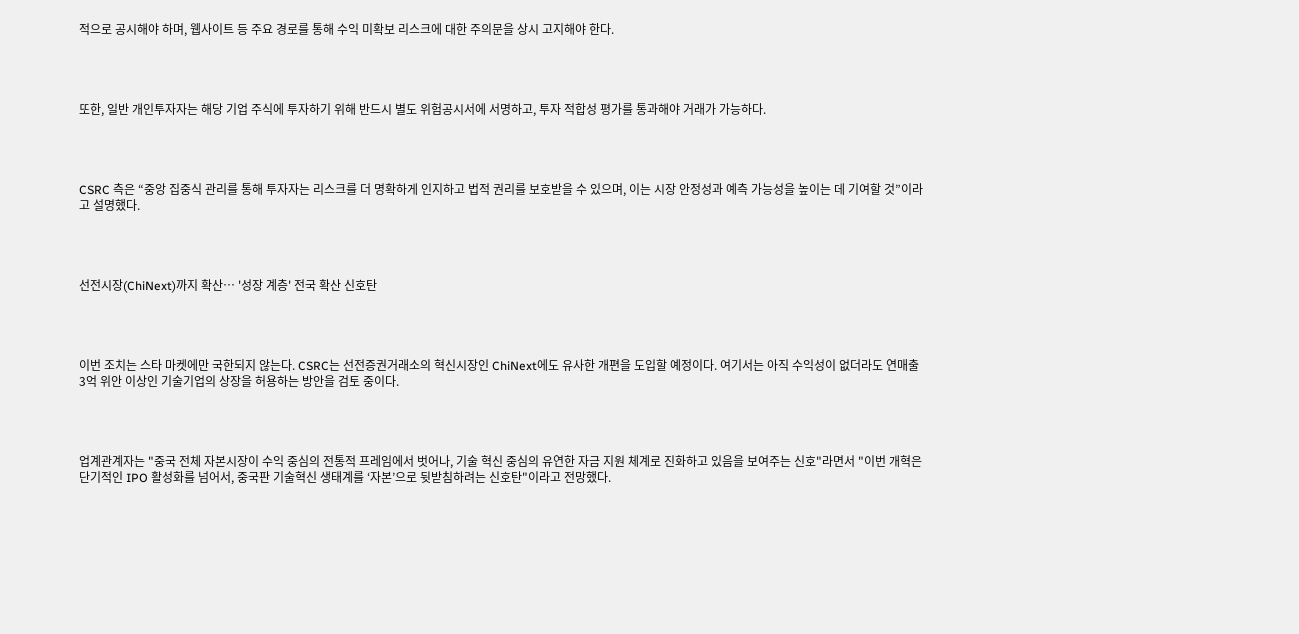적으로 공시해야 하며, 웹사이트 등 주요 경로를 통해 수익 미확보 리스크에 대한 주의문을 상시 고지해야 한다.




또한, 일반 개인투자자는 해당 기업 주식에 투자하기 위해 반드시 별도 위험공시서에 서명하고, 투자 적합성 평가를 통과해야 거래가 가능하다.




CSRC 측은 “중앙 집중식 관리를 통해 투자자는 리스크를 더 명확하게 인지하고 법적 권리를 보호받을 수 있으며, 이는 시장 안정성과 예측 가능성을 높이는 데 기여할 것”이라고 설명했다.




선전시장(ChiNext)까지 확산… '성장 계층' 전국 확산 신호탄




이번 조치는 스타 마켓에만 국한되지 않는다. CSRC는 선전증권거래소의 혁신시장인 ChiNext에도 유사한 개편을 도입할 예정이다. 여기서는 아직 수익성이 없더라도 연매출 3억 위안 이상인 기술기업의 상장을 허용하는 방안을 검토 중이다.




업계관계자는 "중국 전체 자본시장이 수익 중심의 전통적 프레임에서 벗어나, 기술 혁신 중심의 유연한 자금 지원 체계로 진화하고 있음을 보여주는 신호"라면서 "이번 개혁은 단기적인 IPO 활성화를 넘어서, 중국판 기술혁신 생태계를 ‘자본’으로 뒷받침하려는 신호탄"이라고 전망했다.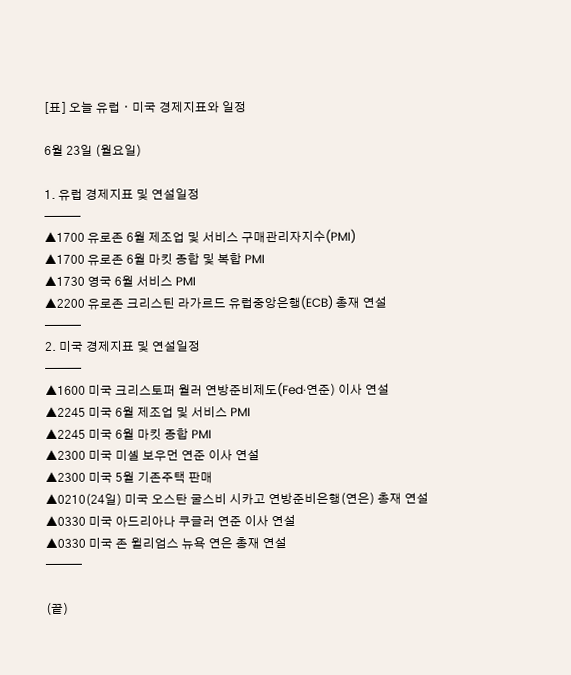[표] 오늘 유럽ㆍ미국 경제지표와 일정

6월 23일 (월요일)

1. 유럽 경제지표 및 연설일정
───
▲1700 유로존 6월 제조업 및 서비스 구매관리자지수(PMI)
▲1700 유로존 6월 마킷 종합 및 복합 PMI
▲1730 영국 6월 서비스 PMI
▲2200 유로존 크리스틴 라가르드 유럽중앙은행(ECB) 총재 연설
───
2. 미국 경제지표 및 연설일정
───
▲1600 미국 크리스토퍼 월러 연방준비제도(Fed·연준) 이사 연설
▲2245 미국 6월 제조업 및 서비스 PMI
▲2245 미국 6월 마킷 종합 PMI
▲2300 미국 미셸 보우먼 연준 이사 연설
▲2300 미국 5월 기존주택 판매
▲0210(24일) 미국 오스탄 굴스비 시카고 연방준비은행(연은) 총재 연설
▲0330 미국 아드리아나 쿠글러 연준 이사 연설
▲0330 미국 존 윌리엄스 뉴욕 연은 총재 연설
───

(끝)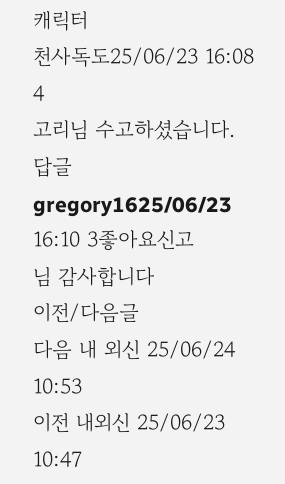캐릭터
천사독도25/06/23 16:08 4
고리님 수고하셨습니다.
답글gregory1625/06/23 16:10 3좋아요신고
님 감사합니다
이전/다음글
다음 내 외신 25/06/24 10:53
이전 내외신 25/06/23 10:47